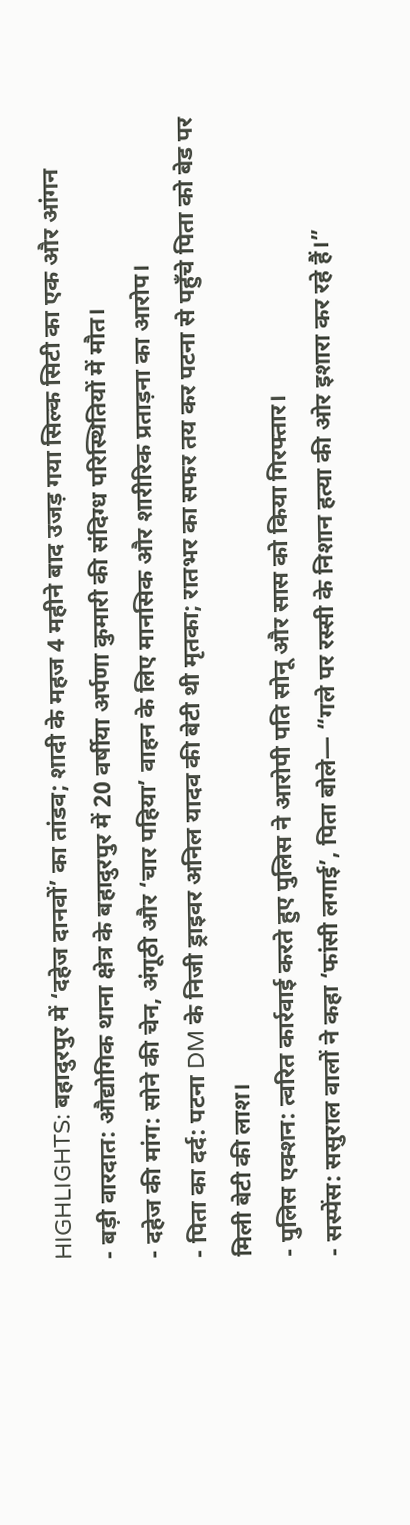HIGHLIGHTS: बहादुरपुर में ‘दहेज दानवों’ का तांडव; शादी के महज 4 महीने बाद उजड़ गया सिल्क सिटी का एक और आंगन
- बड़ी वारदात: औद्योगिक थाना क्षेत्र के बहादुरपुर में 20 वर्षीया अर्पणा कुमारी की संदिग्ध परिस्थितियों में मौत।
- दहेज की मांग: सोने की चेन, अंगूठी और ‘चार पहिया’ वाहन के लिए मानसिक और शारीरिक प्रताड़ना का आरोप।
- पिता का दर्द: पटना DM के निजी ड्राइवर अनिल यादव की बेटी थी मृतका; रातभर का सफर तय कर पटना से पहुँचे पिता को बेड पर मिली बेटी की लाश।
- पुलिस एक्शन: त्वरित कार्रवाई करते हुए पुलिस ने आरोपी पति सोनू और सास को किया गिरफ्तार।
- सस्पेंस: ससुराल वालों ने कहा ‘फांसी लगाई’, पिता बोले— “गले पर रस्सी के निशान हत्या की ओर इशारा कर रहे हैं।”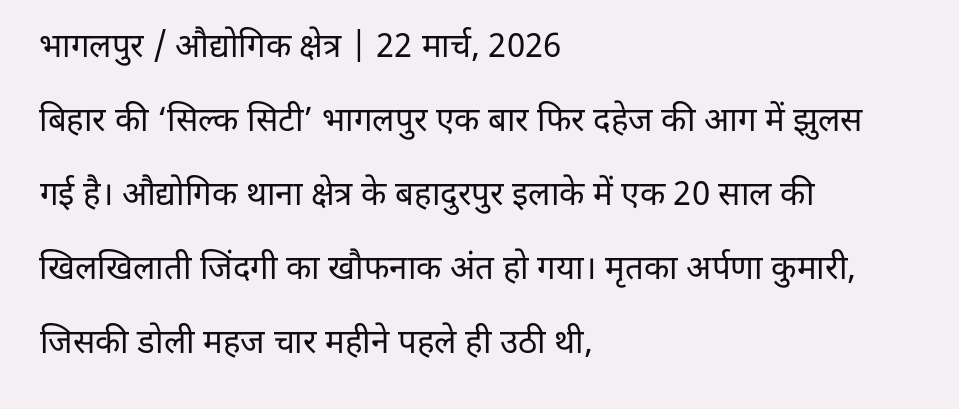भागलपुर / औद्योगिक क्षेत्र | 22 मार्च, 2026
बिहार की ‘सिल्क सिटी’ भागलपुर एक बार फिर दहेज की आग में झुलस गई है। औद्योगिक थाना क्षेत्र के बहादुरपुर इलाके में एक 20 साल की खिलखिलाती जिंदगी का खौफनाक अंत हो गया। मृतका अर्पणा कुमारी, जिसकी डोली महज चार महीने पहले ही उठी थी,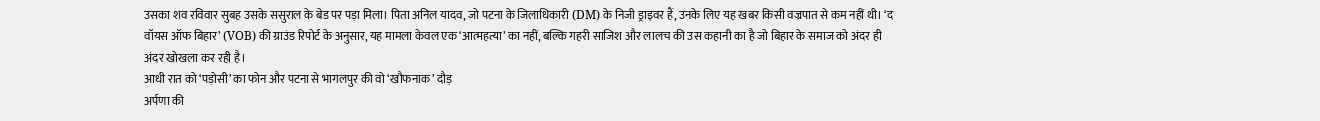उसका शव रविवार सुबह उसके ससुराल के बेड पर पड़ा मिला। पिता अनिल यादव, जो पटना के जिलाधिकारी (DM) के निजी ड्राइवर हैं, उनके लिए यह खबर किसी वज्रपात से कम नहीं थी। ‘द वॉयस ऑफ बिहार’ (VOB) की ग्राउंड रिपोर्ट के अनुसार, यह मामला केवल एक ‘आत्महत्या’ का नहीं, बल्कि गहरी साजिश और लालच की उस कहानी का है जो बिहार के समाज को अंदर ही अंदर खोखला कर रही है।
आधी रात को ‘पड़ोसी’ का फोन और पटना से भागलपुर की वो ‘खौफनाक’ दौड़
अर्पणा की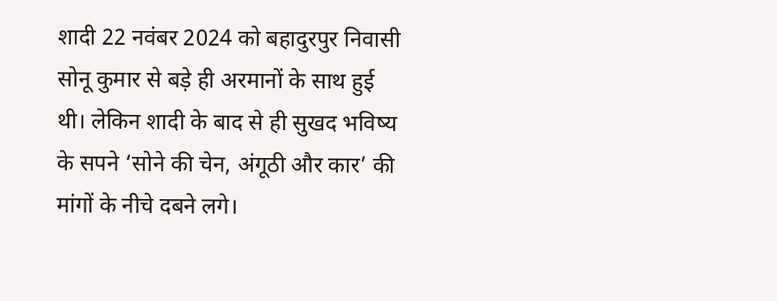शादी 22 नवंबर 2024 को बहादुरपुर निवासी सोनू कुमार से बड़े ही अरमानों के साथ हुई थी। लेकिन शादी के बाद से ही सुखद भविष्य के सपने ‘सोने की चेन, अंगूठी और कार’ की मांगों के नीचे दबने लगे।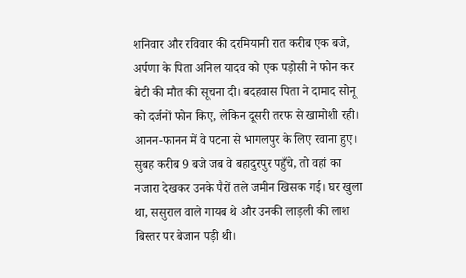शनिवार और रविवार की दरमियानी रात करीब एक बजे, अर्पणा के पिता अनिल यादव को एक पड़ोसी ने फोन कर बेटी की मौत की सूचना दी। बदहवास पिता ने दामाद सोनू को दर्जनों फोन किए, लेकिन दूसरी तरफ से खामोशी रही। आनन-फानन में वे पटना से भागलपुर के लिए रवाना हुए। सुबह करीब 9 बजे जब वे बहादुरपुर पहुँचे, तो वहां का नजारा देखकर उनके पैरों तले जमीन खिसक गई। घर खुला था, ससुराल वाले गायब थे और उनकी लाड़ली की लाश बिस्तर पर बेजान पड़ी थी।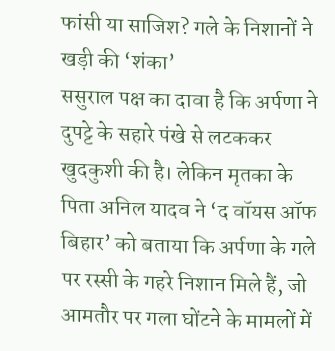फांसी या साजिश? गले के निशानों ने खड़ी की ‘शंका’
ससुराल पक्ष का दावा है कि अर्पणा ने दुपट्टे के सहारे पंखे से लटककर खुदकुशी की है। लेकिन मृतका के पिता अनिल यादव ने ‘द वॉयस ऑफ बिहार’ को बताया कि अर्पणा के गले पर रस्सी के गहरे निशान मिले हैं, जो आमतौर पर गला घोंटने के मामलों में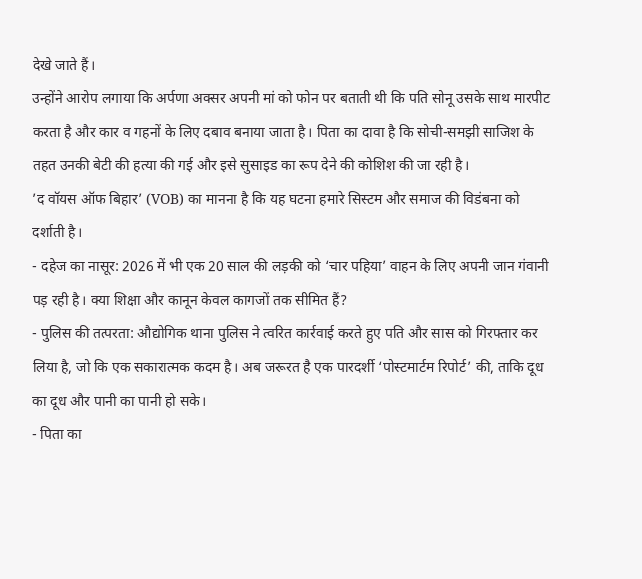देखे जाते हैं।
उन्होंने आरोप लगाया कि अर्पणा अक्सर अपनी मां को फोन पर बताती थी कि पति सोनू उसके साथ मारपीट करता है और कार व गहनों के लिए दबाव बनाया जाता है। पिता का दावा है कि सोची-समझी साजिश के तहत उनकी बेटी की हत्या की गई और इसे सुसाइड का रूप देने की कोशिश की जा रही है।
’द वॉयस ऑफ बिहार’ (VOB) का मानना है कि यह घटना हमारे सिस्टम और समाज की विडंबना को दर्शाती है।
- दहेज का नासूर: 2026 में भी एक 20 साल की लड़की को ‘चार पहिया’ वाहन के लिए अपनी जान गंवानी पड़ रही है। क्या शिक्षा और कानून केवल कागजों तक सीमित हैं?
- पुलिस की तत्परता: औद्योगिक थाना पुलिस ने त्वरित कार्रवाई करते हुए पति और सास को गिरफ्तार कर लिया है, जो कि एक सकारात्मक कदम है। अब जरूरत है एक पारदर्शी ‘पोस्टमार्टम रिपोर्ट’ की, ताकि दूध का दूध और पानी का पानी हो सके।
- पिता का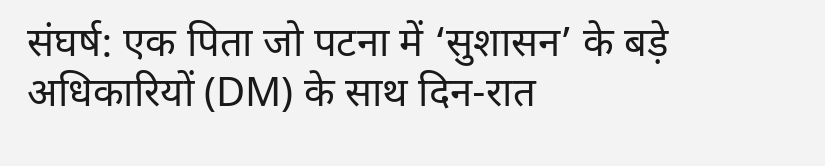संघर्ष: एक पिता जो पटना में ‘सुशासन’ के बड़े अधिकारियों (DM) के साथ दिन-रात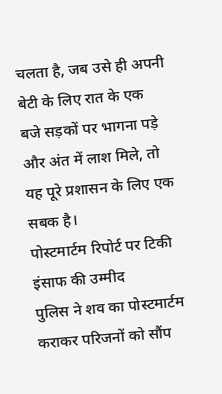चलता है, जब उसे ही अपनी बेटी के लिए रात के एक बजे सड़कों पर भागना पड़े और अंत में लाश मिले, तो यह पूरे प्रशासन के लिए एक सबक है।
पोस्टमार्टम रिपोर्ट पर टिकी इंसाफ की उम्मीद
पुलिस ने शव का पोस्टमार्टम कराकर परिजनों को सौंप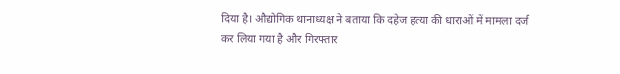दिया है। औद्योगिक थानाध्यक्ष ने बताया कि दहेज हत्या की धाराओं में मामला दर्ज कर लिया गया है और गिरफ्तार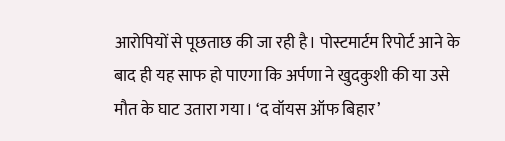आरोपियों से पूछताछ की जा रही है। पोस्टमार्टम रिपोर्ट आने के बाद ही यह साफ हो पाएगा कि अर्पणा ने खुदकुशी की या उसे मौत के घाट उतारा गया। ‘द वॉयस ऑफ बिहार’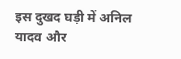इस दुखद घड़ी में अनिल यादव और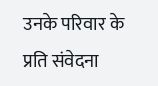उनके परिवार के प्रति संवेदना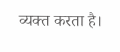व्यक्त करता है।